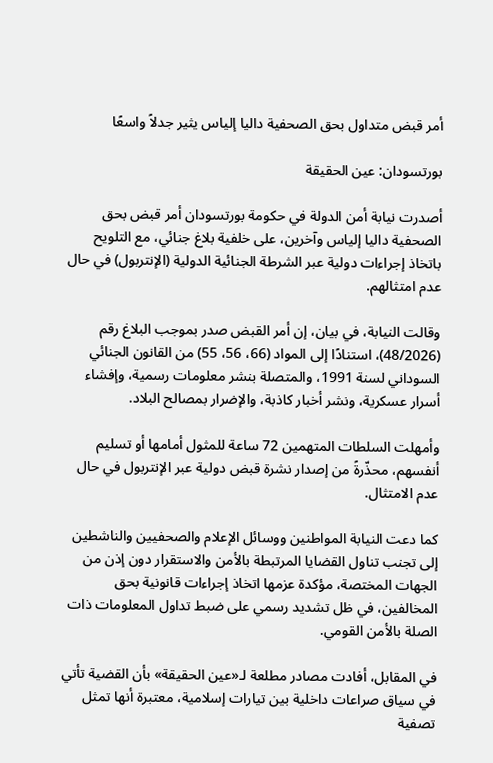أمر قبض متداول بحق الصحفية داليا إلياس يثير جدلاً واسعًا

بورتسودان: عين الحقيقة

أصدرت نيابة أمن الدولة في حكومة بورتسودان أمر قبض بحق الصحفية داليا إلياس وآخرين، على خلفية بلاغ جنائي، مع التلويح باتخاذ إجراءات دولية عبر الشرطة الجنائية الدولية (الإنتربول) في حال عدم امتثالهم.

وقالت النيابة، في بيان، إن أمر القبض صدر بموجب البلاغ رقم (48/2026)، استنادًا إلى المواد (66، 56، 55) من القانون الجنائي السوداني لسنة 1991، والمتصلة بنشر معلومات رسمية، وإفشاء أسرار عسكرية، ونشر أخبار كاذبة، والإضرار بمصالح البلاد.

وأمهلت السلطات المتهمين 72 ساعة للمثول أمامها أو تسليم أنفسهم، محذّرةً من إصدار نشرة قبض دولية عبر الإنتربول في حال عدم الامتثال.

كما دعت النيابة المواطنين ووسائل الإعلام والصحفيين والناشطين إلى تجنب تناول القضايا المرتبطة بالأمن والاستقرار دون إذن من الجهات المختصة، مؤكدة عزمها اتخاذ إجراءات قانونية بحق المخالفين، في ظل تشديد رسمي على ضبط تداول المعلومات ذات الصلة بالأمن القومي.

في المقابل، أفادت مصادر مطلعة لـ«عين الحقيقة» بأن القضية تأتي في سياق صراعات داخلية بين تيارات إسلامية، معتبرة أنها تمثل تصفية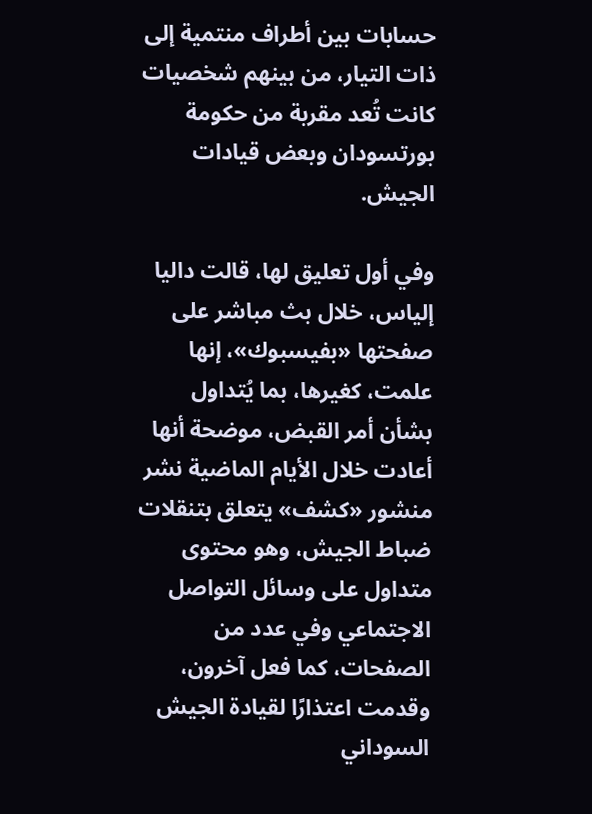حسابات بين أطراف منتمية إلى ذات التيار، من بينهم شخصيات كانت تُعد مقربة من حكومة بورتسودان وبعض قيادات الجيش.

وفي أول تعليق لها، قالت داليا إلياس، خلال بث مباشر على صفحتها «بفيسبوك»، إنها علمت، كغيرها، بما يُتداول بشأن أمر القبض، موضحة أنها أعادت خلال الأيام الماضية نشر منشور «كشف» يتعلق بتنقلات ضباط الجيش، وهو محتوى متداول على وسائل التواصل الاجتماعي وفي عدد من الصفحات، كما فعل آخرون، وقدمت اعتذارًا لقيادة الجيش السوداني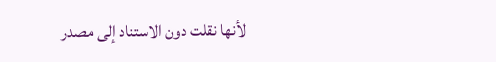لأنها نقلت دون الاستناد إلى مصدر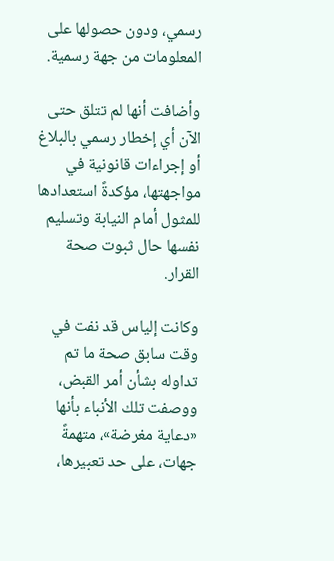رسمي، ودون حصولها على المعلومات من جهة رسمية.

وأضافت أنها لم تتلق حتى الآن أي إخطار رسمي بالبلاغ أو إجراءات قانونية في مواجهتها، مؤكدةً استعدادها للمثول أمام النيابة وتسليم نفسها حال ثبوت صحة القرار.

وكانت إلياس قد نفت في وقت سابق صحة ما تم تداوله بشأن أمر القبض، ووصفت تلك الأنباء بأنها «دعاية مغرضة»، متهمةً جهات، على حد تعبيرها،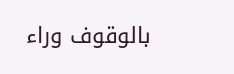بالوقوف وراء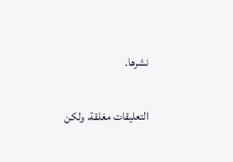نشرها.

التعليقات مغلقة، ولكن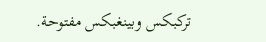تركبكس وبينغبكس مفتوحة.